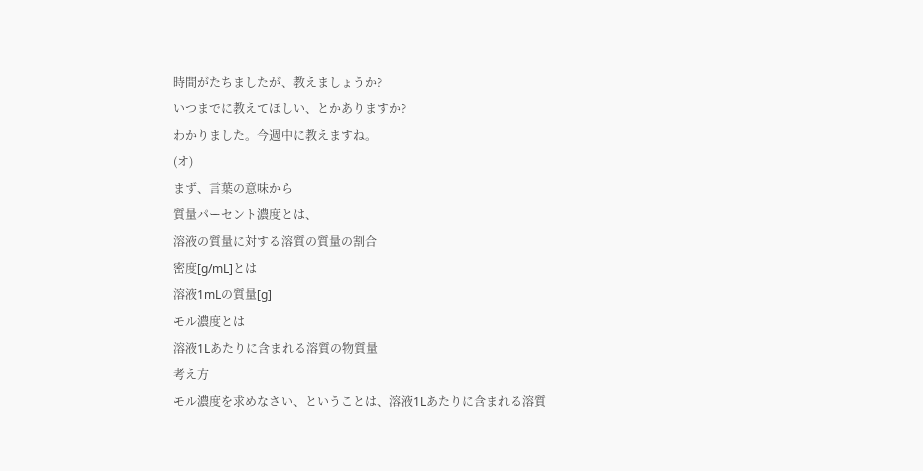時間がたちましたが、教えましょうか?
いつまでに教えてほしい、とかありますか?
わかりました。今週中に教えますね。
(オ)
まず、言葉の意味から
質量パーセント濃度とは、
溶液の質量に対する溶質の質量の割合
密度[g/mL]とは
溶液1mLの質量[g]
モル濃度とは
溶液1Lあたりに含まれる溶質の物質量
考え方
モル濃度を求めなさい、ということは、溶液1Lあたりに含まれる溶質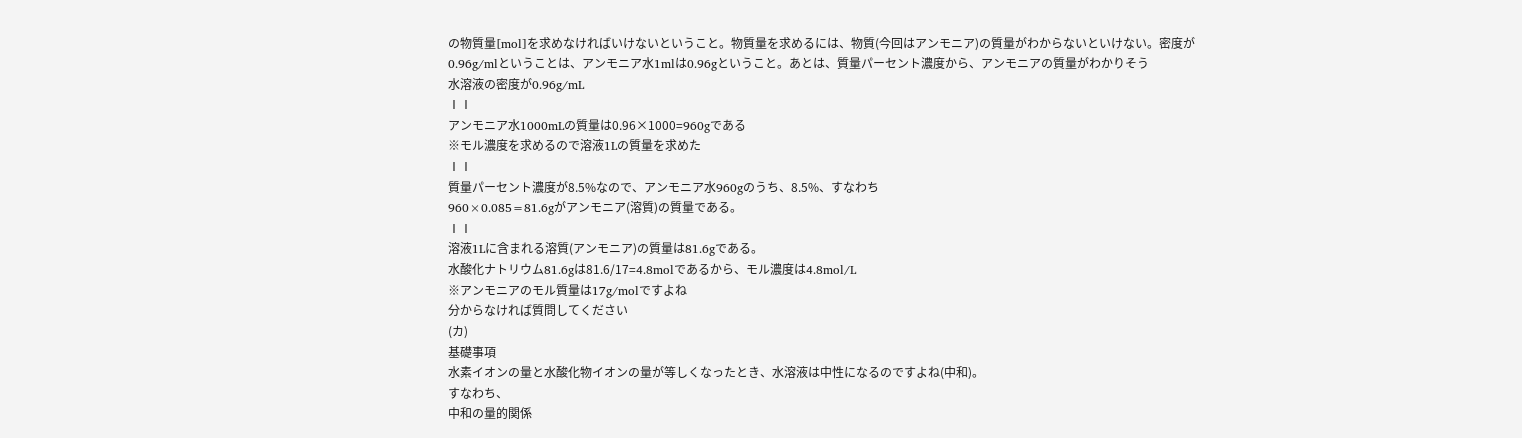の物質量[mol]を求めなければいけないということ。物質量を求めるには、物質(今回はアンモニア)の質量がわからないといけない。密度が0.96g/mlということは、アンモニア水1mlは0.96gということ。あとは、質量パーセント濃度から、アンモニアの質量がわかりそう
水溶液の密度が0.96g/mL
ⅠⅠ
アンモニア水1000mLの質量は0.96×1000=960gである
※モル濃度を求めるので溶液1Lの質量を求めた
ⅠⅠ
質量パーセント濃度が8.5%なので、アンモニア水960gのうち、8.5%、すなわち
960×0.085=81.6gがアンモニア(溶質)の質量である。
ⅠⅠ
溶液1Lに含まれる溶質(アンモニア)の質量は81.6gである。
水酸化ナトリウム81.6gは81.6/17=4.8molであるから、モル濃度は4.8mol/L
※アンモニアのモル質量は17g/molですよね
分からなければ質問してください
(カ)
基礎事項
水素イオンの量と水酸化物イオンの量が等しくなったとき、水溶液は中性になるのですよね(中和)。
すなわち、
中和の量的関係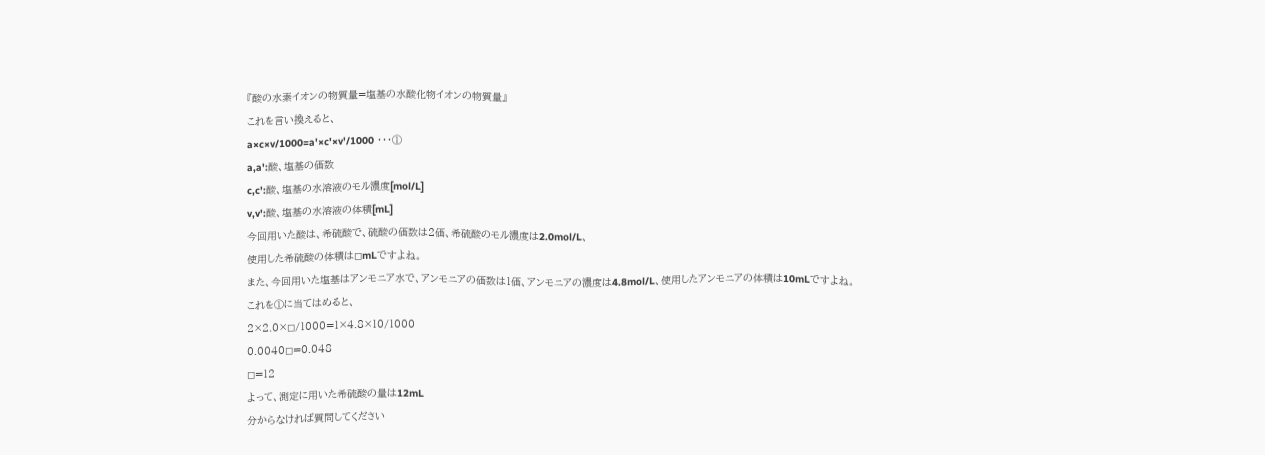『酸の水素イオンの物質量=塩基の水酸化物イオンの物質量』
これを言い換えると、
a×c×v/1000=a'×c'×v'/1000 ・・・①
a,a':酸、塩基の価数
c,c':酸、塩基の水溶液のモル濃度[mol/L]
v,v':酸、塩基の水溶液の体積[mL]
今回用いた酸は、希硫酸で、硫酸の価数は2価、希硫酸のモル濃度は2.0mol/L、
使用した希硫酸の体積は◻mLですよね。
また、今回用いた塩基はアンモニア水で、アンモニアの価数は1価、アンモニアの濃度は4.8mol/L、使用したアンモニアの体積は10mLですよね。
これを①に当てはめると、
2×2.0×◻/1000=1×4.8×10/1000
0.0040◻=0.048
◻=12
よって、測定に用いた希硫酸の量は12mL
分からなければ質問してください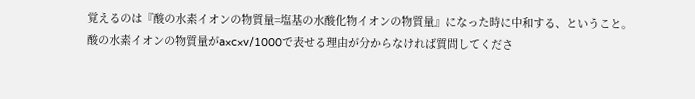覚えるのは『酸の水素イオンの物質量=塩基の水酸化物イオンの物質量』になった時に中和する、ということ。
酸の水素イオンの物質量がa×c×v/1000で表せる理由が分からなければ質問してくださ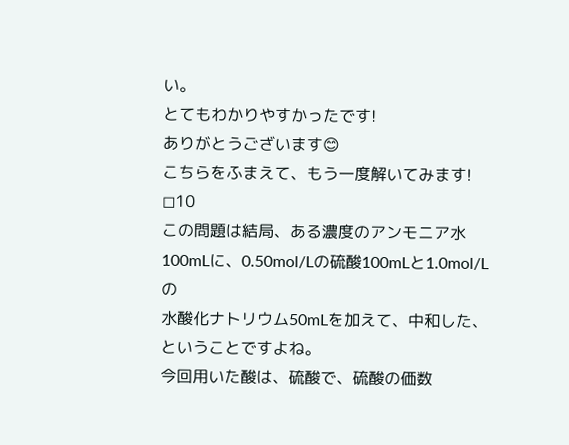い。
とてもわかりやすかったです!
ありがとうございます😊
こちらをふまえて、もう一度解いてみます!
◻10
この問題は結局、ある濃度のアンモニア水100mLに、0.50mol/Lの硫酸100mLと1.0mol/Lの
水酸化ナトリウム50mLを加えて、中和した、ということですよね。
今回用いた酸は、硫酸で、硫酸の価数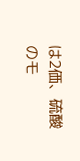は2価、硫酸のモ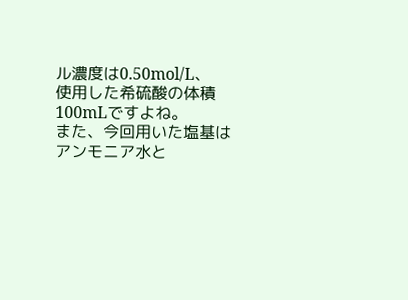ル濃度は0.50mol/L、
使用した希硫酸の体積100mLですよね。
また、今回用いた塩基はアンモニア水と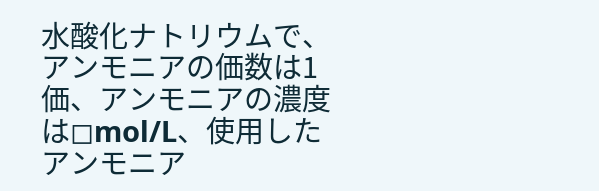水酸化ナトリウムで、
アンモニアの価数は1価、アンモニアの濃度は◻mol/L、使用したアンモニア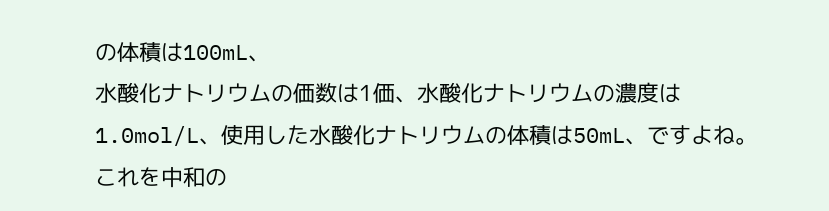の体積は100mL、
水酸化ナトリウムの価数は1価、水酸化ナトリウムの濃度は1.0mol/L、使用した水酸化ナトリウムの体積は50mL、ですよね。
これを中和の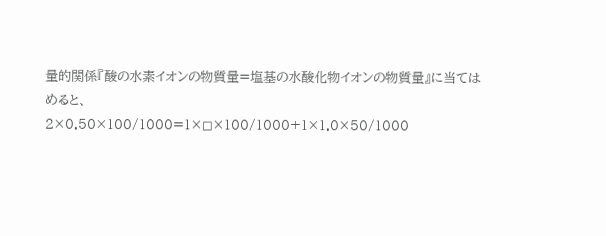量的関係『酸の水素イオンの物質量=塩基の水酸化物イオンの物質量』に当てはめると、
2×0.50×100/1000=1×◻×100/1000+1×1.0×50/1000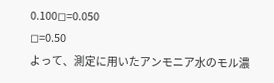0.100◻=0.050
◻=0.50
よって、測定に用いたアンモニア水のモル濃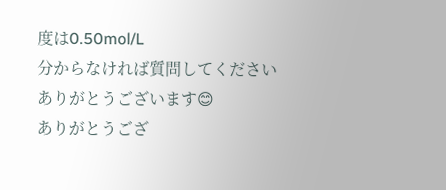度は0.50mol/L
分からなければ質問してください
ありがとうございます😊
ありがとうござ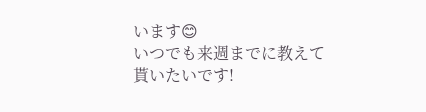います😊
いつでも来週までに教えて貰いたいです!